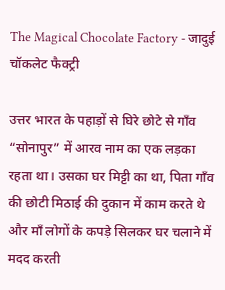The Magical Chocolate Factory - जादुई चॉकलेट फैक्ट्री

उत्तर भारत के पहाड़ों से घिरे छोटे से गाँव “सोनापुर” में आरव नाम का एक लड़का रहता था। उसका घर मिट्टी का था, पिता गाँव की छोटी मिठाई की दुकान में काम करते थे और माँ लोगों के कपड़े सिलकर घर चलाने में मदद करती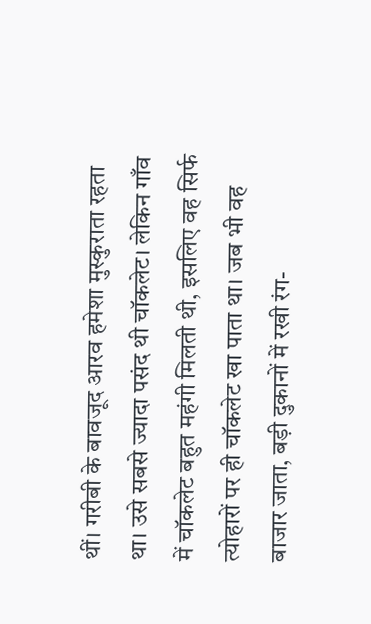थीं। गरीबी के बावजूद आरव हमेशा मुस्कुराता रहता था। उसे सबसे ज्यादा पसंद थी चॉकलेट। लेकिन गाँव में चॉकलेट बहुत महंगी मिलती थी, इसलिए वह सिर्फ त्योहारों पर ही चॉकलेट खा पाता था। जब भी वह बाजार जाता, बड़ी दुकानों में रखी रंग-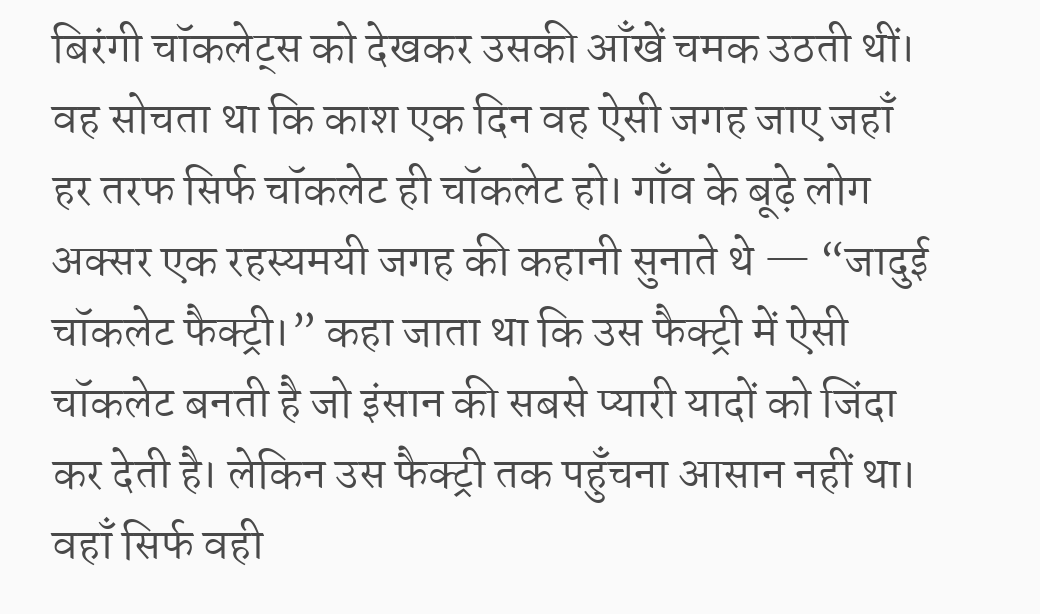बिरंगी चॉकलेट्स को देखकर उसकी आँखें चमक उठती थीं। वह सोचता था कि काश एक दिन वह ऐसी जगह जाए जहाँ हर तरफ सिर्फ चॉकलेट ही चॉकलेट हो। गाँव के बूढ़े लोग अक्सर एक रहस्यमयी जगह की कहानी सुनाते थे — “जादुई चॉकलेट फैक्ट्री।” कहा जाता था कि उस फैक्ट्री में ऐसी चॉकलेट बनती है जो इंसान की सबसे प्यारी यादों को जिंदा कर देती है। लेकिन उस फैक्ट्री तक पहुँचना आसान नहीं था। वहाँ सिर्फ वही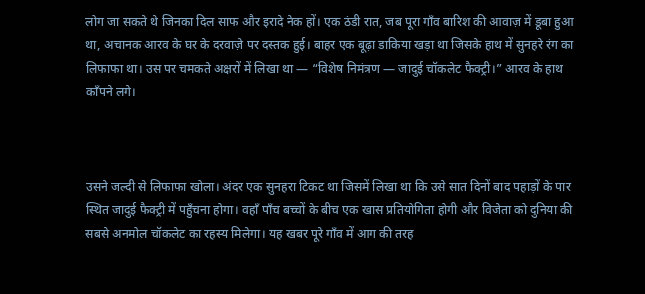लोग जा सकते थे जिनका दिल साफ और इरादे नेक हों। एक ठंडी रात, जब पूरा गाँव बारिश की आवाज़ में डूबा हुआ था, अचानक आरव के घर के दरवाज़े पर दस्तक हुई। बाहर एक बूढ़ा डाकिया खड़ा था जिसके हाथ में सुनहरे रंग का लिफाफा था। उस पर चमकते अक्षरों में लिखा था — “विशेष निमंत्रण — जादुई चॉकलेट फैक्ट्री।” आरव के हाथ काँपने लगे।



उसने जल्दी से लिफाफा खोला। अंदर एक सुनहरा टिकट था जिसमें लिखा था कि उसे सात दिनों बाद पहाड़ों के पार स्थित जादुई फैक्ट्री में पहुँचना होगा। वहाँ पाँच बच्चों के बीच एक खास प्रतियोगिता होगी और विजेता को दुनिया की सबसे अनमोल चॉकलेट का रहस्य मिलेगा। यह खबर पूरे गाँव में आग की तरह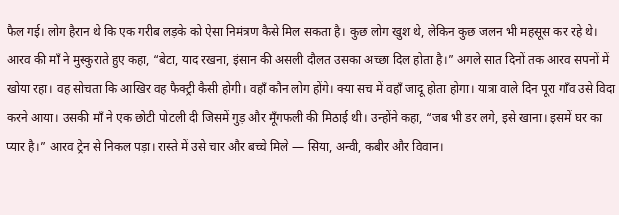फैल गई। लोग हैरान थे कि एक गरीब लड़के को ऐसा निमंत्रण कैसे मिल सकता है। कुछ लोग खुश थे, लेकिन कुछ जलन भी महसूस कर रहे थे। आरव की माँ ने मुस्कुराते हुए कहा, “बेटा, याद रखना, इंसान की असली दौलत उसका अच्छा दिल होता है।” अगले सात दिनों तक आरव सपनों में खोया रहा। वह सोचता कि आखिर वह फैक्ट्री कैसी होगी। वहाँ कौन लोग होंगे। क्या सच में वहाँ जादू होता होगा। यात्रा वाले दिन पूरा गाँव उसे विदा करने आया। उसकी माँ ने एक छोटी पोटली दी जिसमें गुड़ और मूँगफली की मिठाई थी। उन्होंने कहा, “जब भी डर लगे, इसे खाना। इसमें घर का प्यार है।” आरव ट्रेन से निकल पड़ा। रास्ते में उसे चार और बच्चे मिले — सिया, अन्वी, कबीर और विवान।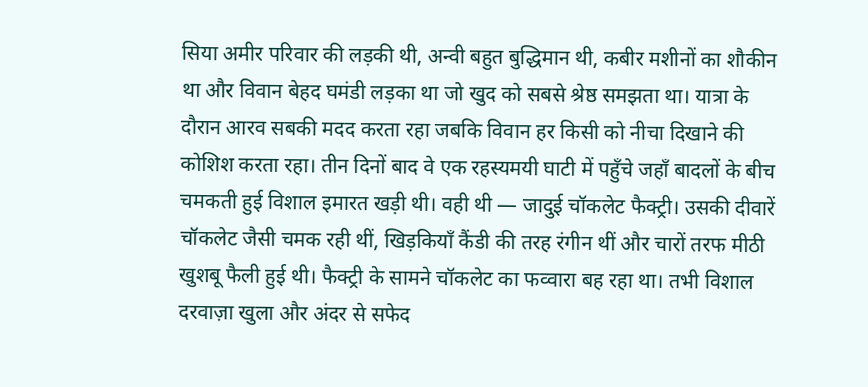सिया अमीर परिवार की लड़की थी, अन्वी बहुत बुद्धिमान थी, कबीर मशीनों का शौकीन था और विवान बेहद घमंडी लड़का था जो खुद को सबसे श्रेष्ठ समझता था। यात्रा के दौरान आरव सबकी मदद करता रहा जबकि विवान हर किसी को नीचा दिखाने की कोशिश करता रहा। तीन दिनों बाद वे एक रहस्यमयी घाटी में पहुँचे जहाँ बादलों के बीच चमकती हुई विशाल इमारत खड़ी थी। वही थी — जादुई चॉकलेट फैक्ट्री। उसकी दीवारें चॉकलेट जैसी चमक रही थीं, खिड़कियाँ कैंडी की तरह रंगीन थीं और चारों तरफ मीठी खुशबू फैली हुई थी। फैक्ट्री के सामने चॉकलेट का फव्वारा बह रहा था। तभी विशाल दरवाज़ा खुला और अंदर से सफेद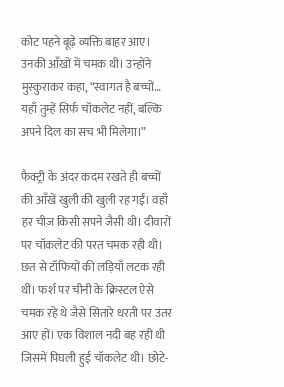कोट पहने बूढ़े व्यक्ति बाहर आए। उनकी आँखों में चमक थी। उन्होंने मुस्कुराकर कहा, “स्वागत है बच्चों… यहाँ तुम्हें सिर्फ चॉकलेट नहीं, बल्कि अपने दिल का सच भी मिलेगा।”

फैक्ट्री के अंदर कदम रखते ही बच्चों की आँखें खुली की खुली रह गईं। वहाँ हर चीज़ किसी सपने जैसी थी। दीवारों पर चॉकलेट की परत चमक रही थी। छत से टॉफियों की लड़ियाँ लटक रही थीं। फर्श पर चीनी के क्रिस्टल ऐसे चमक रहे थे जैसे सितारे धरती पर उतर आए हों। एक विशाल नदी बह रही थी जिसमें पिघली हुई चॉकलेट थी। छोटे-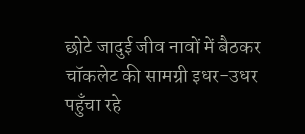छोटे जादुई जीव नावों में बैठकर चॉकलेट की सामग्री इधर-उधर पहुँचा रहे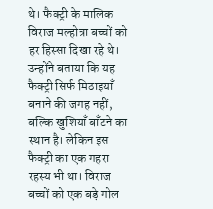थे। फैक्ट्री के मालिक विराज मल्होत्रा बच्चों को हर हिस्सा दिखा रहे थे। उन्होंने बताया कि यह फैक्ट्री सिर्फ मिठाइयाँ बनाने की जगह नहीं, बल्कि खुशियाँ बाँटने का स्थान है। लेकिन इस फैक्ट्री का एक गहरा रहस्य भी था। विराज बच्चों को एक बड़े गोल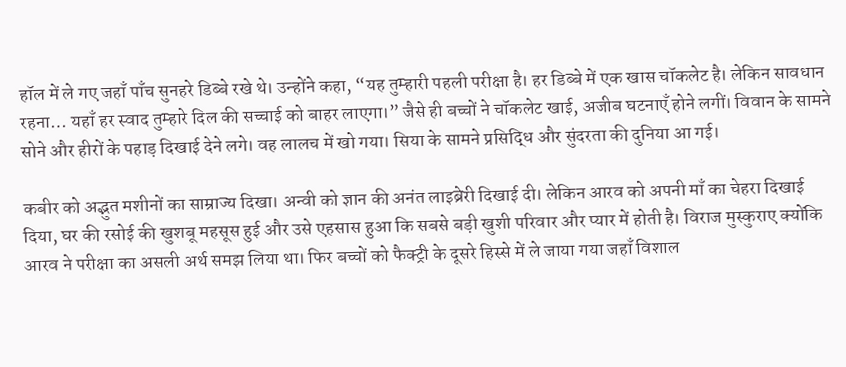हॉल में ले गए जहाँ पाँच सुनहरे डिब्बे रखे थे। उन्होंने कहा, “यह तुम्हारी पहली परीक्षा है। हर डिब्बे में एक खास चॉकलेट है। लेकिन सावधान रहना… यहाँ हर स्वाद तुम्हारे दिल की सच्चाई को बाहर लाएगा।” जैसे ही बच्चों ने चॉकलेट खाई, अजीब घटनाएँ होने लगीं। विवान के सामने सोने और हीरों के पहाड़ दिखाई देने लगे। वह लालच में खो गया। सिया के सामने प्रसिद्धि और सुंदरता की दुनिया आ गई।

कबीर को अद्भुत मशीनों का साम्राज्य दिखा। अन्वी को ज्ञान की अनंत लाइब्रेरी दिखाई दी। लेकिन आरव को अपनी माँ का चेहरा दिखाई दिया, घर की रसोई की खुशबू महसूस हुई और उसे एहसास हुआ कि सबसे बड़ी खुशी परिवार और प्यार में होती है। विराज मुस्कुराए क्योंकि आरव ने परीक्षा का असली अर्थ समझ लिया था। फिर बच्चों को फैक्ट्री के दूसरे हिस्से में ले जाया गया जहाँ विशाल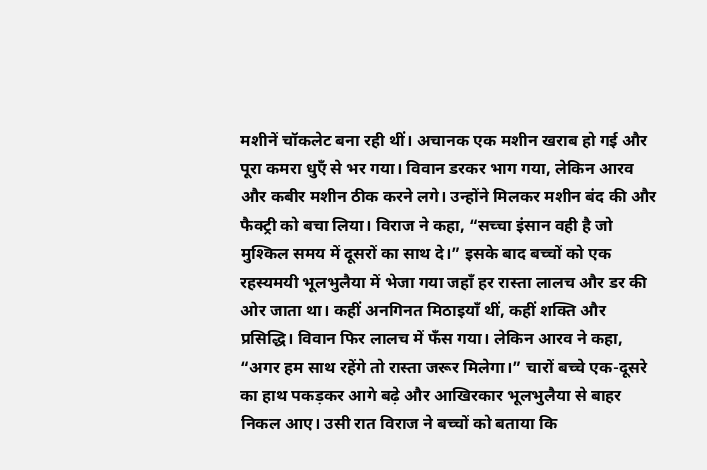मशीनें चॉकलेट बना रही थीं। अचानक एक मशीन खराब हो गई और पूरा कमरा धुएँ से भर गया। विवान डरकर भाग गया, लेकिन आरव और कबीर मशीन ठीक करने लगे। उन्होंने मिलकर मशीन बंद की और फैक्ट्री को बचा लिया। विराज ने कहा, “सच्चा इंसान वही है जो मुश्किल समय में दूसरों का साथ दे।” इसके बाद बच्चों को एक रहस्यमयी भूलभुलैया में भेजा गया जहाँ हर रास्ता लालच और डर की ओर जाता था। कहीं अनगिनत मिठाइयाँ थीं, कहीं शक्ति और प्रसिद्धि। विवान फिर लालच में फँस गया। लेकिन आरव ने कहा, “अगर हम साथ रहेंगे तो रास्ता जरूर मिलेगा।” चारों बच्चे एक-दूसरे का हाथ पकड़कर आगे बढ़े और आखिरकार भूलभुलैया से बाहर निकल आए। उसी रात विराज ने बच्चों को बताया कि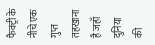फैक्ट्री के नीचे एक गुप्त तहखाना है जहाँ दुनिया की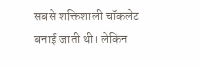सबसे शक्तिशाली चॉकलेट बनाई जाती थी। लेकिन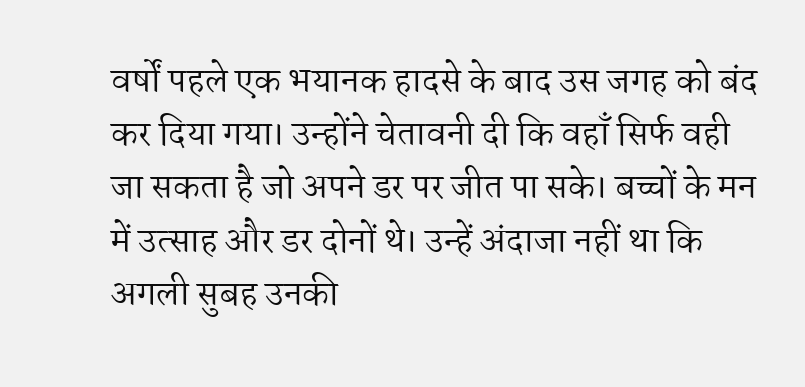वर्षों पहले एक भयानक हादसे के बाद उस जगह को बंद कर दिया गया। उन्होंने चेतावनी दी कि वहाँ सिर्फ वही जा सकता है जो अपने डर पर जीत पा सके। बच्चों के मन में उत्साह और डर दोनों थे। उन्हें अंदाजा नहीं था कि अगली सुबह उनकी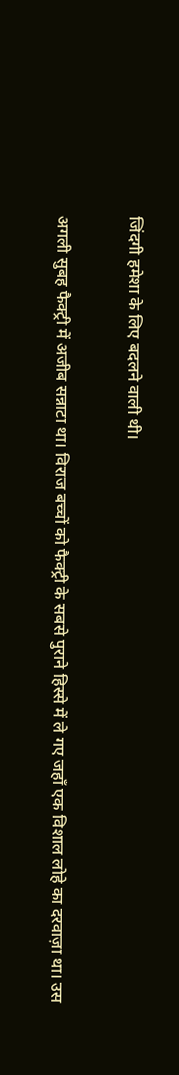जिंदगी हमेशा के लिए बदलने वाली थी।

अगली सुबह फैक्ट्री में अजीब सन्नाटा था। विराज बच्चों को फैक्ट्री के सबसे पुराने हिस्से में ले गए जहाँ एक विशाल लोहे का दरवाज़ा था। उस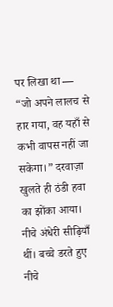पर लिखा था — “जो अपने लालच से हार गया, वह यहाँ से कभी वापस नहीं जा सकेगा।” दरवाज़ा खुलते ही ठंडी हवा का झोंका आया। नीचे अंधेरी सीढ़ियाँ थीं। बच्चे डरते हुए नीचे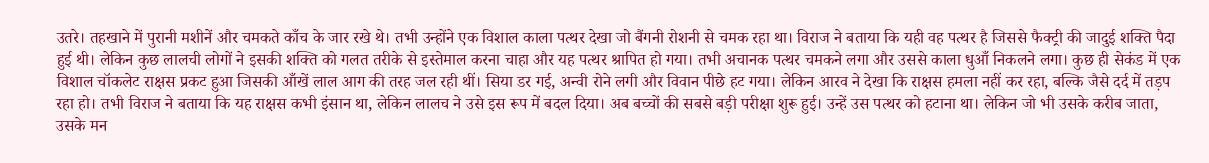उतरे। तहखाने में पुरानी मशीनें और चमकते काँच के जार रखे थे। तभी उन्होंने एक विशाल काला पत्थर देखा जो बैंगनी रोशनी से चमक रहा था। विराज ने बताया कि यही वह पत्थर है जिससे फैक्ट्री की जादुई शक्ति पैदा हुई थी। लेकिन कुछ लालची लोगों ने इसकी शक्ति को गलत तरीके से इस्तेमाल करना चाहा और यह पत्थर श्रापित हो गया। तभी अचानक पत्थर चमकने लगा और उससे काला धुआँ निकलने लगा। कुछ ही सेकंड में एक विशाल चॉकलेट राक्षस प्रकट हुआ जिसकी आँखें लाल आग की तरह जल रही थीं। सिया डर गई, अन्वी रोने लगी और विवान पीछे हट गया। लेकिन आरव ने देखा कि राक्षस हमला नहीं कर रहा, बल्कि जैसे दर्द में तड़प रहा हो। तभी विराज ने बताया कि यह राक्षस कभी इंसान था, लेकिन लालच ने उसे इस रूप में बदल दिया। अब बच्चों की सबसे बड़ी परीक्षा शुरू हुई। उन्हें उस पत्थर को हटाना था। लेकिन जो भी उसके करीब जाता, उसके मन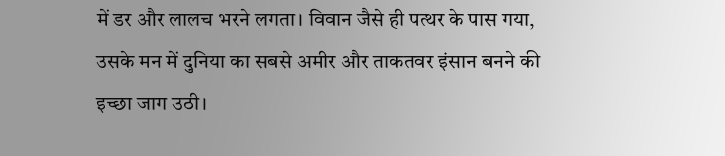में डर और लालच भरने लगता। विवान जैसे ही पत्थर के पास गया, उसके मन में दुनिया का सबसे अमीर और ताकतवर इंसान बनने की इच्छा जाग उठी।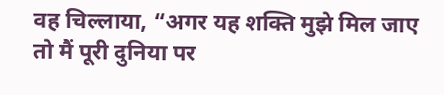वह चिल्लाया, “अगर यह शक्ति मुझे मिल जाए तो मैं पूरी दुनिया पर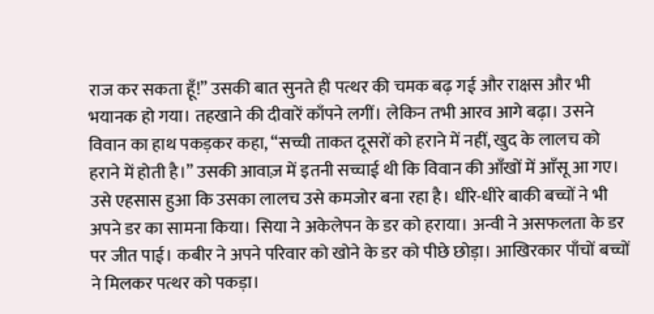राज कर सकता हूँ!” उसकी बात सुनते ही पत्थर की चमक बढ़ गई और राक्षस और भी भयानक हो गया। तहखाने की दीवारें काँपने लगीं। लेकिन तभी आरव आगे बढ़ा। उसने विवान का हाथ पकड़कर कहा, “सच्ची ताकत दूसरों को हराने में नहीं, खुद के लालच को हराने में होती है।” उसकी आवाज़ में इतनी सच्चाई थी कि विवान की आँखों में आँसू आ गए। उसे एहसास हुआ कि उसका लालच उसे कमजोर बना रहा है। धीरे-धीरे बाकी बच्चों ने भी अपने डर का सामना किया। सिया ने अकेलेपन के डर को हराया। अन्वी ने असफलता के डर पर जीत पाई। कबीर ने अपने परिवार को खोने के डर को पीछे छोड़ा। आखिरकार पाँचों बच्चों ने मिलकर पत्थर को पकड़ा।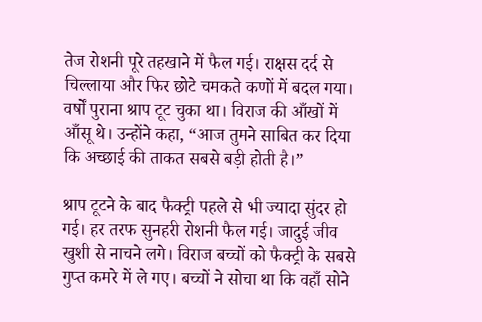तेज रोशनी पूरे तहखाने में फैल गई। राक्षस दर्द से चिल्लाया और फिर छोटे चमकते कणों में बदल गया। वर्षों पुराना श्राप टूट चुका था। विराज की आँखों में आँसू थे। उन्होंने कहा, “आज तुमने साबित कर दिया कि अच्छाई की ताकत सबसे बड़ी होती है।”

श्राप टूटने के बाद फैक्ट्री पहले से भी ज्यादा सुंदर हो गई। हर तरफ सुनहरी रोशनी फैल गई। जादुई जीव खुशी से नाचने लगे। विराज बच्चों को फैक्ट्री के सबसे गुप्त कमरे में ले गए। बच्चों ने सोचा था कि वहाँ सोने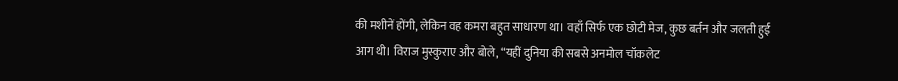की मशीनें होंगी, लेकिन वह कमरा बहुत साधारण था। वहाँ सिर्फ एक छोटी मेज, कुछ बर्तन और जलती हुई आग थी। विराज मुस्कुराए और बोले, “यहीं दुनिया की सबसे अनमोल चॉकलेट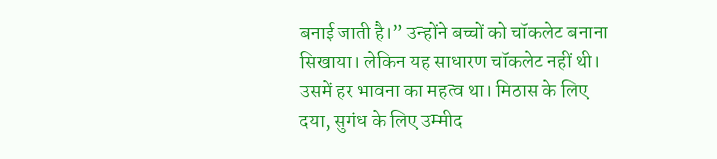बनाई जाती है।” उन्होंने बच्चों को चॉकलेट बनाना सिखाया। लेकिन यह साधारण चॉकलेट नहीं थी। उसमें हर भावना का महत्व था। मिठास के लिए दया, सुगंध के लिए उम्मीद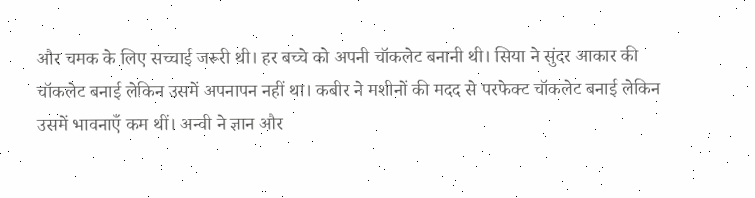और चमक के लिए सच्चाई जरूरी थी। हर बच्चे को अपनी चॉकलेट बनानी थी। सिया ने सुंदर आकार की चॉकलेट बनाई लेकिन उसमें अपनापन नहीं था। कबीर ने मशीनों की मदद से परफेक्ट चॉकलेट बनाई लेकिन उसमें भावनाएँ कम थीं। अन्वी ने ज्ञान और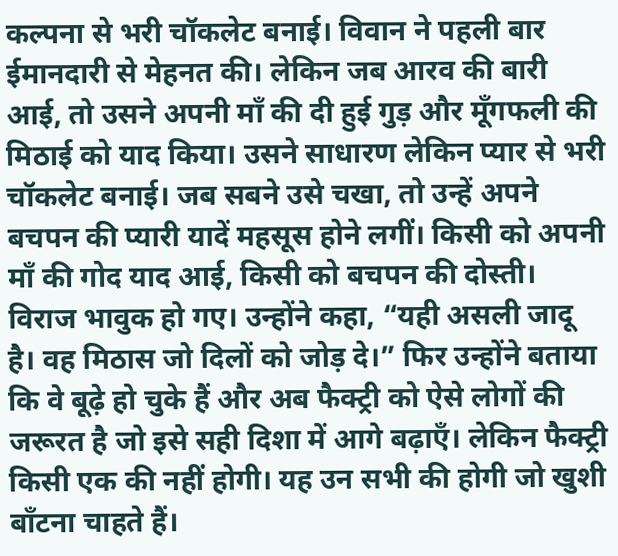कल्पना से भरी चॉकलेट बनाई। विवान ने पहली बार ईमानदारी से मेहनत की। लेकिन जब आरव की बारी आई, तो उसने अपनी माँ की दी हुई गुड़ और मूँगफली की मिठाई को याद किया। उसने साधारण लेकिन प्यार से भरी चॉकलेट बनाई। जब सबने उसे चखा, तो उन्हें अपने बचपन की प्यारी यादें महसूस होने लगीं। किसी को अपनी माँ की गोद याद आई, किसी को बचपन की दोस्ती। विराज भावुक हो गए। उन्होंने कहा, “यही असली जादू है। वह मिठास जो दिलों को जोड़ दे।” फिर उन्होंने बताया कि वे बूढ़े हो चुके हैं और अब फैक्ट्री को ऐसे लोगों की जरूरत है जो इसे सही दिशा में आगे बढ़ाएँ। लेकिन फैक्ट्री किसी एक की नहीं होगी। यह उन सभी की होगी जो खुशी बाँटना चाहते हैं।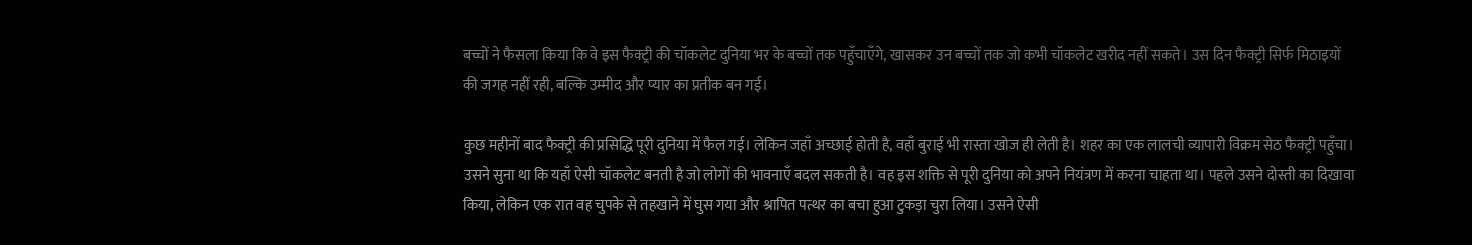बच्चों ने फैसला किया कि वे इस फैक्ट्री की चॉकलेट दुनिया भर के बच्चों तक पहुँचाएँगे, खासकर उन बच्चों तक जो कभी चॉकलेट खरीद नहीं सकते। उस दिन फैक्ट्री सिर्फ मिठाइयों की जगह नहीं रही, बल्कि उम्मीद और प्यार का प्रतीक बन गई।

कुछ महीनों बाद फैक्ट्री की प्रसिद्धि पूरी दुनिया में फैल गई। लेकिन जहाँ अच्छाई होती है, वहाँ बुराई भी रास्ता खोज ही लेती है। शहर का एक लालची व्यापारी विक्रम सेठ फैक्ट्री पहुँचा। उसने सुना था कि यहाँ ऐसी चॉकलेट बनती है जो लोगों की भावनाएँ बदल सकती है। वह इस शक्ति से पूरी दुनिया को अपने नियंत्रण में करना चाहता था। पहले उसने दोस्ती का दिखावा किया, लेकिन एक रात वह चुपके से तहखाने में घुस गया और श्रापित पत्थर का बचा हुआ टुकड़ा चुरा लिया। उसने ऐसी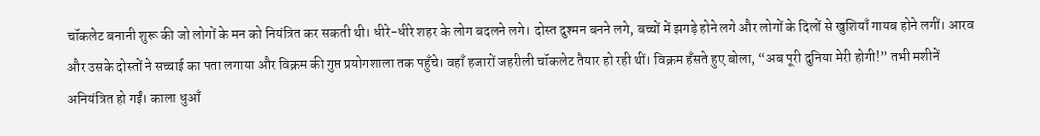चॉकलेट बनानी शुरू की जो लोगों के मन को नियंत्रित कर सकती थी। धीरे-धीरे शहर के लोग बदलने लगे। दोस्त दुश्मन बनने लगे, बच्चों में झगड़े होने लगे और लोगों के दिलों से खुशियाँ गायब होने लगीं। आरव और उसके दोस्तों ने सच्चाई का पता लगाया और विक्रम की गुप्त प्रयोगशाला तक पहुँचे। वहाँ हजारों जहरीली चॉकलेट तैयार हो रही थीं। विक्रम हँसते हुए बोला, “अब पूरी दुनिया मेरी होगी!” तभी मशीनें अनियंत्रित हो गईं। काला धुआँ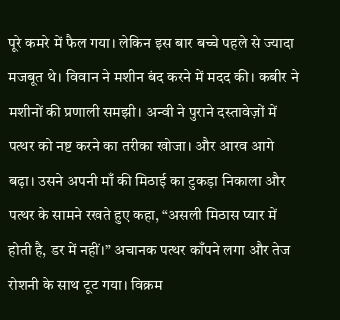पूरे कमरे में फैल गया। लेकिन इस बार बच्चे पहले से ज्यादा मजबूत थे। विवान ने मशीन बंद करने में मदद की। कबीर ने मशीनों की प्रणाली समझी। अन्वी ने पुराने दस्तावेज़ों में पत्थर को नष्ट करने का तरीका खोजा। और आरव आगे बढ़ा। उसने अपनी माँ की मिठाई का टुकड़ा निकाला और पत्थर के सामने रखते हुए कहा, “असली मिठास प्यार में होती है, डर में नहीं।” अचानक पत्थर काँपने लगा और तेज रोशनी के साथ टूट गया। विक्रम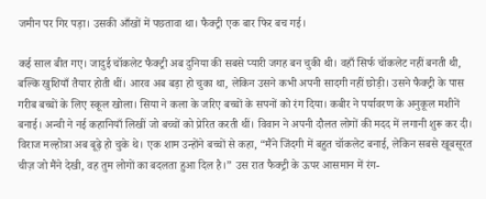जमीन पर गिर पड़ा। उसकी आँखों में पछतावा था। फैक्ट्री एक बार फिर बच गई।

कई साल बीत गए। जादुई चॉकलेट फैक्ट्री अब दुनिया की सबसे प्यारी जगह बन चुकी थी। वहाँ सिर्फ चॉकलेट नहीं बनती थी, बल्कि खुशियाँ तैयार होती थीं। आरव अब बड़ा हो चुका था, लेकिन उसने कभी अपनी सादगी नहीं छोड़ी। उसने फैक्ट्री के पास गरीब बच्चों के लिए स्कूल खोला। सिया ने कला के जरिए बच्चों के सपनों को रंग दिया। कबीर ने पर्यावरण के अनुकूल मशीनें बनाई। अन्वी ने नई कहानियाँ लिखीं जो बच्चों को प्रेरित करती थीं। विवान ने अपनी दौलत लोगों की मदद में लगानी शुरू कर दी। विराज मल्होत्रा अब बूढ़े हो चुके थे। एक शाम उन्होंने बच्चों से कहा, “मैंने जिंदगी में बहुत चॉकलेट बनाई, लेकिन सबसे खूबसूरत चीज़ जो मैंने देखी, वह तुम लोगों का बदलता हुआ दिल है।” उस रात फैक्ट्री के ऊपर आसमान में रंग-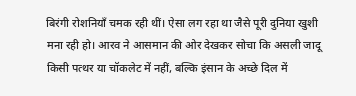बिरंगी रोशनियाँ चमक रही थीं। ऐसा लग रहा था जैसे पूरी दुनिया खुशी मना रही हो। आरव ने आसमान की ओर देखकर सोचा कि असली जादू किसी पत्थर या चॉकलेट में नहीं, बल्कि इंसान के अच्छे दिल में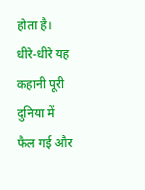होता है। धीरे-धीरे यह कहानी पूरी दुनिया में फैल गई और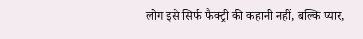लोग इसे सिर्फ फैक्ट्री की कहानी नहीं, बल्कि प्यार,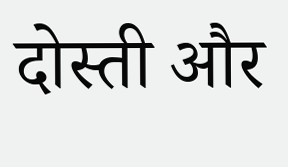दोस्ती और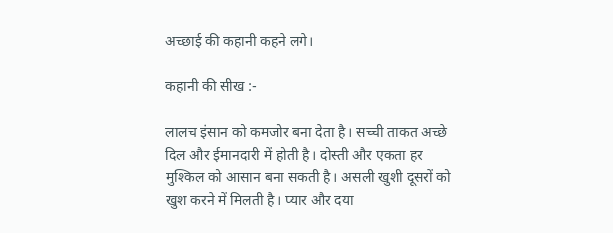अच्छाई की कहानी कहने लगे।

कहानी की सीख :-

लालच इंसान को कमजोर बना देता है। सच्ची ताकत अच्छे दिल और ईमानदारी में होती है। दोस्ती और एकता हर मुश्किल को आसान बना सकती है। असली खुशी दूसरों को खुश करने में मिलती है। प्यार और दया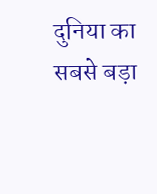दुनिया का सबसे बड़ा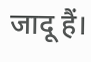जादू हैं।